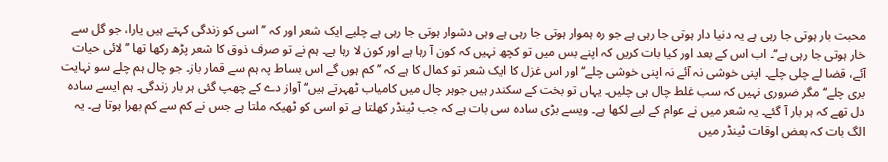محبت بار ہوتی جا رہی ہے یہ دنیا دار ہوتی جا رہی ہے جو رہ ہموار ہوتی جا رہی ہے وہی دشوار ہوتی جا رہی ہے چلیے ایک شعر اور کہ ’’اسی کو زندگی کہتے ہیں یارا، جو گل سے خار ہوتی جا رہی ہے‘‘۔ اب اس کے بعد اور کیا بات کریں کہ اپنے بس میں تو کچھ نہیں کہ کون آ رہا ہے اور کون لا رہا ہے۔ ہم نے تو صرف ذوق کا شعر پڑھ رکھا تھا ’’لائی حیات آئے، قضا لے چلی چلے۔ اپنی خوشی نہ آئے نہ اپنی خوشی چلے‘‘ اور اس غزل کا ایک شعر تو کمال کا ہے کہ ’’کم ہوں گے اس بساط پہ ہم سے قمار باز۔ جو چال ہم چلے سو نہایت بری چلے‘‘ مگر ضروری نہیں کہ سب غلط چال ہی چلیں۔ یہاں تو بخت کے سکندر ہیں جوہر چال میں کامیاب ٹھہرتے ہیں‘‘ آواز دے کے چھپ گئی ہر بار زندگی۔ ہم ایسے سادہ دل تھے کہ ہر بار آ گئے۔ یہ شعر میں نے عوام کے لیے لکھا ہے۔ ویسے بڑی سادہ سی بات ہے کہ جب ٹینڈر کھلتا ہے تو اسی کو ٹھیکہ ملتا ہے جس نے کم سے کم بھرا ہوتا ہے۔ یہ الگ بات کہ بعض اوقات ٹینڈر میں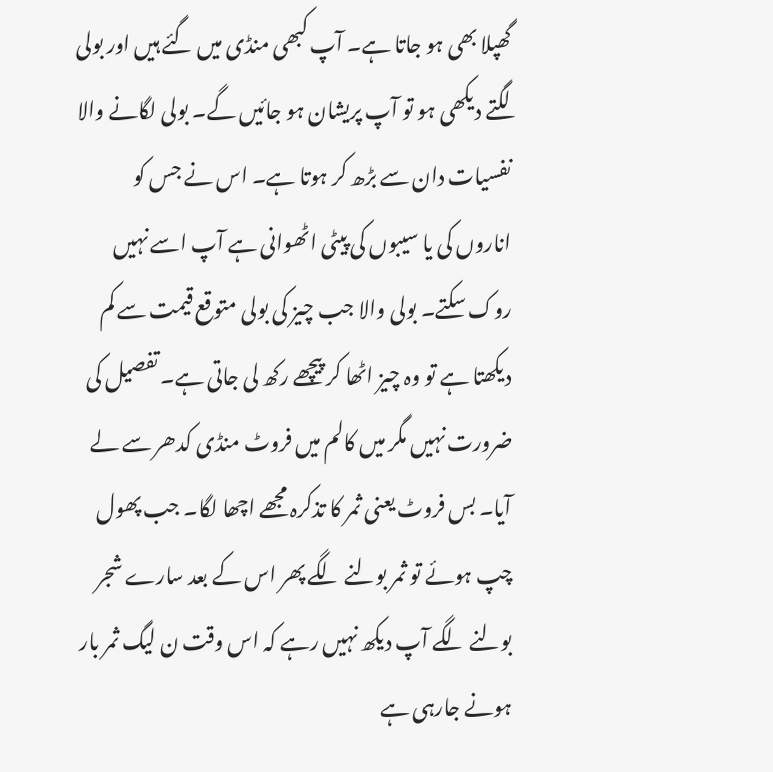گھپلا بھی ہو جاتا ہے۔ آپ کبھی منڈی میں گئے ہیں اور بولی لگتے دیکھی ہو تو آپ پریشان ہو جائیں گے۔ بولی لگانے والا نفسیات دان سے بڑھ کر ہوتا ہے۔ اس نے جس کو اناروں کی یا سیبوں کی پیٹی اٹھوانی ہے آپ اسے نہیں روک سکتے۔ بولی والا جب چیز کی بولی متوقع قیمت سے کم دیکھتا ہے تو وہ چیز اٹھا کر پیچھے رکھ لی جاتی ہے۔ تفصیل کی ضرورت نہیں مگر میں کالم میں فروٹ منڈی کدھر سے لے آیا۔ بس فروٹ یعنی ثمر کا تذکرہ مجھے اچھا لگا۔ جب پھول چپ ہوئے تو ثمر بولنے لگے پھر اس کے بعد سارے شجر بولنے لگے آپ دیکھ نہیں رہے کہ اس وقت ن لیگ ثمر بار ہونے جارہی ہے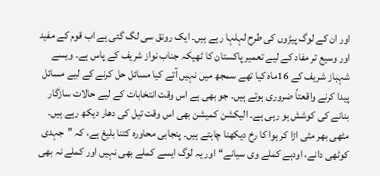اور ان کے لوگ پیڑوں کی طرح لہلہا رہے ہیں۔ ایک رونق سی لگ گئی ہے اب قوم کے مفید اور وسیع تر مفاد کے لیے تعمیر پاکستان کا ٹھیکہ جناب نواز شریف کے پاس ہے۔ ویسے شہباز شریف کے 16ماہ کیا تھے سمجھ میں نہیں آتے کیا مسائل حل کرنے کے لیے مسائل پیدا کرنے واقعتاً ضروری ہوتے ہیں۔ جو بھی ہے اس وقت انتخابات کے لیے حالات سازگار بنانے کی کوشش ہو رہی ہے۔ الیکشن کمیشن بھی اس وقت تیل کی دھار دیکھ رہے ہیں۔ مٹھی بھر مٹی اڑا کر ہوا کا رخ دیکھنا چاہتے ہیں۔ پنجابی محاورہ کتنا بلیغ ہے، کہ ’’جہدی کوٹھی دانے، اودہے کملے وی سیانے‘‘ اور یہ لوگ ایسے کملے بھی نہیں اور کملے نہ بھی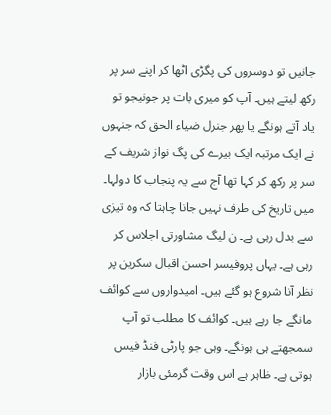جانیں تو دوسروں کی پگڑی اٹھا کر اپنے سر پر رکھ لیتے ہیں۔ آپ کو میری بات پر جونیجو تو یاد آتے ہونگے یا پھر جنرل ضیاء الحق کہ جنہوں نے ایک مرتبہ ایک بیرے کی پگ نواز شریف کے سر پر رکھ کر کہا تھا آج سے یہ پنجاب کا دولہا۔ میں تاریخ کی طرف نہیں جانا چاہتا کہ وہ تیزی سے بدل رہی ہے۔ ن لیگ مشاورتی اجلاس کر رہی ہے۔ یہاں پروفیسر احسن اقبال سکرین پر نظر آنا شروع ہو گئے ہیں۔ امیدواروں سے کوائف مانگے جا رہے ہیں۔ کوائف کا مطلب تو آپ سمجھتے ہی ہونگے۔ وہی جو پارٹی فنڈ فیس ہوتی ہے۔ ظاہر ہے اس وقت گرمئی بازار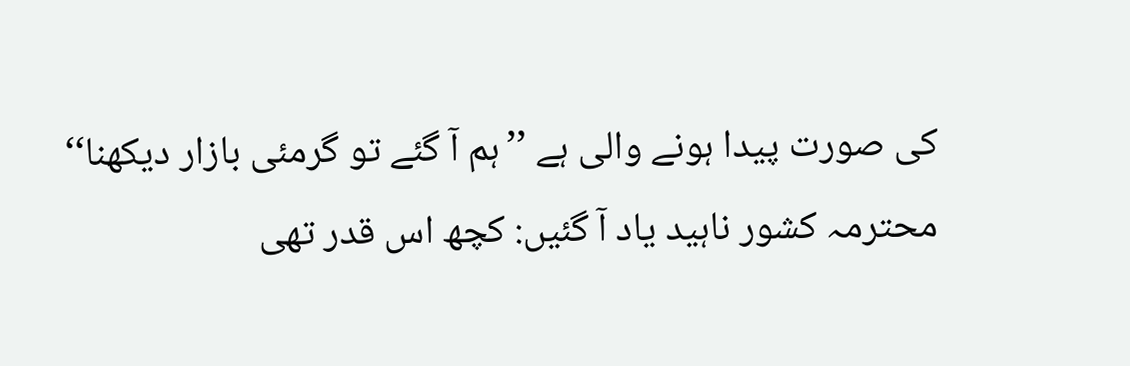کی صورت پیدا ہونے والی ہے ’’ہم آ گئے تو گرمئی بازار دیکھنا‘‘ محترمہ کشور ناہید یاد آ گئیں: کچھ اس قدر تھی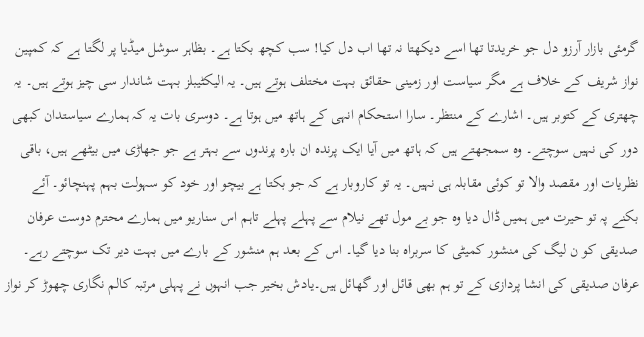گرمئی بازار آرزو دل جو خریدتا تھا اسے دیکھتا نہ تھا اب دل کیا! سب کچھ بکتا ہے۔ بظاہر سوشل میڈیا پر لگتا ہے کہ کمپین نواز شریف کے خلاف ہے مگر سیاست اور زمینی حقائق بہت مختلف ہوتے ہیں۔ یہ الیکٹیبلز بہت شاندار سی چیز ہوتے ہیں۔ یہ چھتری کے کتوبر ہیں۔ اشارے کے منتظر۔ سارا استحکام انہی کے ہاتھ میں ہوتا ہے۔ دوسری بات یہ کہ ہمارے سیاستدان کبھی دور کی نہیں سوچتے۔ وہ سمجھتے ہیں کہ ہاتھ میں آیا ایک پرندہ ان بارہ پرندوں سے بہتر ہے جو جھاڑی میں بیٹھے ہیں، باقی نظریات اور مقصد والا تو کوئی مقابلہ ہی نہیں۔ یہ تو کاروبار ہے کہ جو بکتا ہے بیچو اور خود کو سہولت بہم پہنچائو۔ آئے بکنے پہ تو حیرت میں ہمیں ڈال دیا وہ جو بے مول تھے نیلام سے پہلے پہلے تاہم اس سناریو میں ہمارے محترم دوست عرفان صدیقی کو ن لیگ کی منشور کمیٹی کا سربراہ بنا دیا گیا۔ اس کے بعد ہم منشور کے بارے میں بہت دیر تک سوچتے رہے۔ عرفان صدیقی کی انشا پردازی کے تو ہم بھی قائل اور گھائل ہیں۔یادش بخیر جب انہوں نے پہلی مرتبہ کالم نگاری چھوڑ کر نواز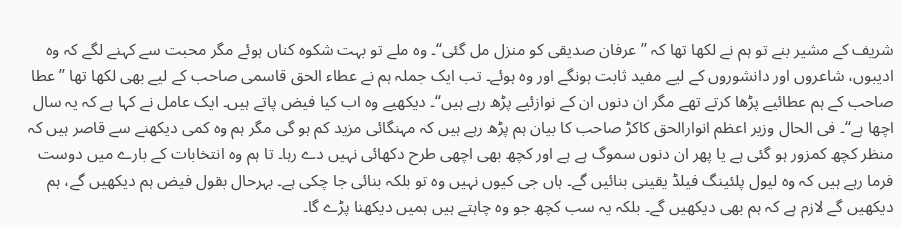شریف کے مشیر بنے تو ہم نے لکھا تھا کہ ’’عرفان صدیقی کو منزل مل گئی‘‘۔ وہ ملے تو بہت شکوہ کناں ہوئے مگر محبت سے کہنے لگے کہ وہ ادیبوں، شاعروں اور دانشوروں کے لیے مفید ثابت ہونگے اور وہ ہوئے۔ تب ایک جملہ ہم نے عطاء الحق قاسمی صاحب کے لیے بھی لکھا تھا ’’عطا صاحب کے ہم عطائیے پڑھا کرتے تھے مگر ان دنوں ان کے نوازئیے پڑھ رہے ہیں‘‘۔ دیکھیے وہ اب کیا فیض پاتے ہیں۔ ایک عامل نے کہا ہے کہ یہ سال اچھا ہے‘‘۔ فی الحال وزیر اعظم انوارالحق کاکڑ صاحب کا بیان ہم پڑھ رہے ہیں کہ مہنگائی مزید کم ہو گی مگر ہم وہ کمی دیکھنے سے قاصر ہیں کہ منظر کچھ کمزور ہو گئی ہے یا پھر ان دنوں سموگ ہے ہے اور کچھ بھی اچھی طرح دکھائی نہیں دے رہا۔ تا ہم وہ انتخابات کے بارے میں دوست فرما رہے ہیں کہ وہ لیول پلئینگ فیلڈ یقینی بنائیں گے۔ ہاں جی کیوں نہیں وہ تو بلکہ بنائی جا چکی ہے۔ بہرحال بقول فیض ہم دیکھیں گے، ہم دیکھیں گے لازم ہے کہ ہم بھی دیکھیں گے۔ بلکہ یہ سب کچھ جو وہ چاہتے ہیں ہمیں دیکھنا پڑے گا۔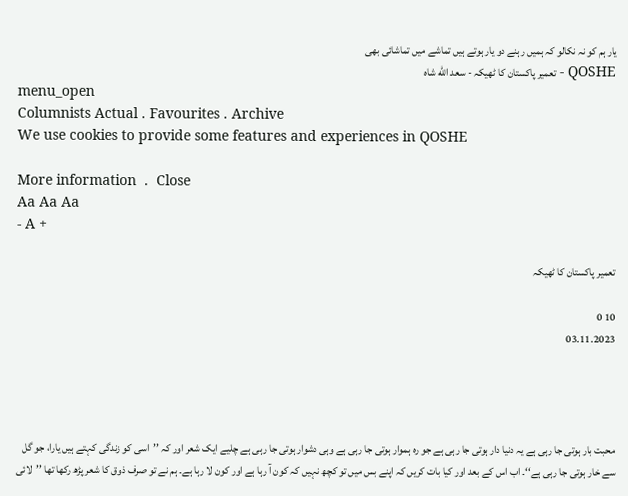یار ہم کو نہ نکالو کہ ہمیں رہنے دو یار ہوتے ہیں تماشے میں تماشائی بھی
QOSHE - تعمیر پاکستان کا ٹھیکہ - سعد الله شاہ
menu_open
Columnists Actual . Favourites . Archive
We use cookies to provide some features and experiences in QOSHE

More information  .  Close
Aa Aa Aa
- A +

تعمیر پاکستان کا ٹھیکہ

10 0
03.11.2023




محبت بار ہوتی جا رہی ہے یہ دنیا دار ہوتی جا رہی ہے جو رہ ہموار ہوتی جا رہی ہے وہی دشوار ہوتی جا رہی ہے چلیے ایک شعر اور کہ ’’اسی کو زندگی کہتے ہیں یارا، جو گل سے خار ہوتی جا رہی ہے‘‘۔ اب اس کے بعد اور کیا بات کریں کہ اپنے بس میں تو کچھ نہیں کہ کون آ رہا ہے اور کون لا رہا ہے۔ ہم نے تو صرف ذوق کا شعر پڑھ رکھا تھا ’’لائی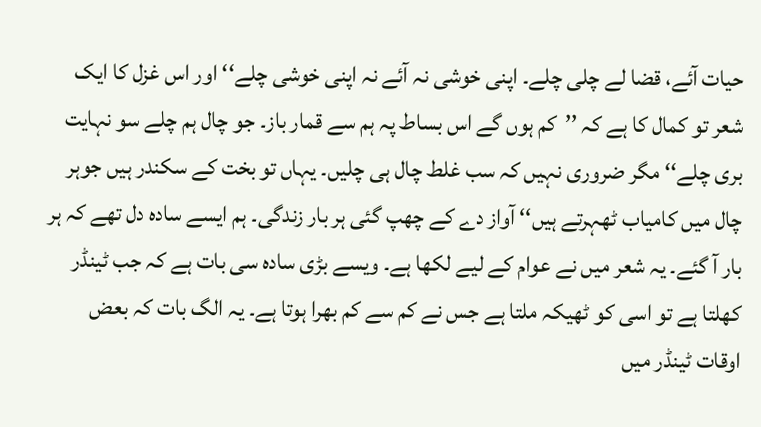حیات آئے، قضا لے چلی چلے۔ اپنی خوشی نہ آئے نہ اپنی خوشی چلے‘‘ اور اس غزل کا ایک شعر تو کمال کا ہے کہ ’’کم ہوں گے اس بساط پہ ہم سے قمار باز۔ جو چال ہم چلے سو نہایت بری چلے‘‘ مگر ضروری نہیں کہ سب غلط چال ہی چلیں۔ یہاں تو بخت کے سکندر ہیں جوہر چال میں کامیاب ٹھہرتے ہیں‘‘ آواز دے کے چھپ گئی ہر بار زندگی۔ ہم ایسے سادہ دل تھے کہ ہر بار آ گئے۔ یہ شعر میں نے عوام کے لیے لکھا ہے۔ ویسے بڑی سادہ سی بات ہے کہ جب ٹینڈر کھلتا ہے تو اسی کو ٹھیکہ ملتا ہے جس نے کم سے کم بھرا ہوتا ہے۔ یہ الگ بات کہ بعض اوقات ٹینڈر میں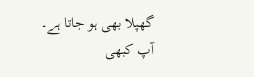گھپلا بھی ہو جاتا ہے۔ آپ کبھی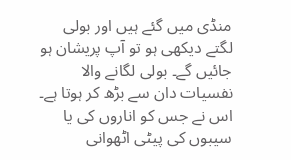منڈی میں گئے ہیں اور بولی لگتے دیکھی ہو تو آپ پریشان ہو جائیں گے۔ بولی لگانے والا نفسیات دان سے بڑھ کر ہوتا ہے۔ اس نے جس کو اناروں کی یا سیبوں کی پیٹی اٹھوانی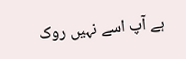ہے آپ اسے نہیں روک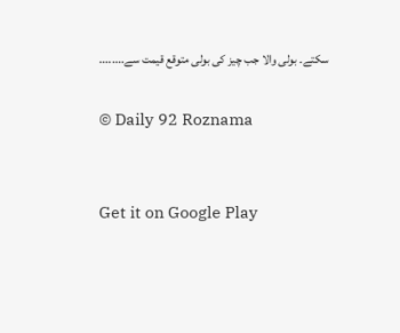سکتے۔ بولی والا جب چیز کی بولی متوقع قیمت سے........

© Daily 92 Roznama


Get it on Google Play